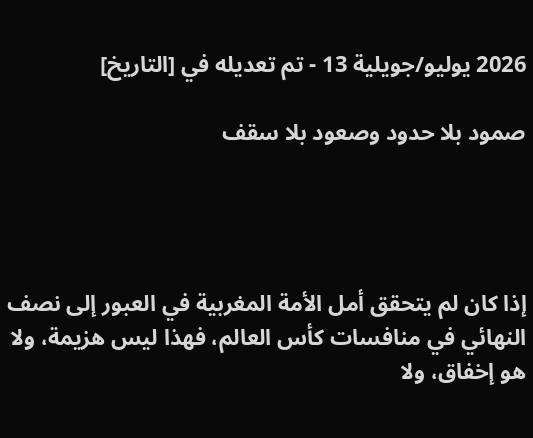2026 يوليو/جويلية 13 - تم تعديله في [التاريخ]

صمود بلا حدود وصعود بلا سقف




إذا كان لم يتحقق أمل الأمة المغربية في العبور إلى نصف النهائي في منافسات كأس العالم، فهذا ليس هزيمة، ولا هو إخفاق، ولا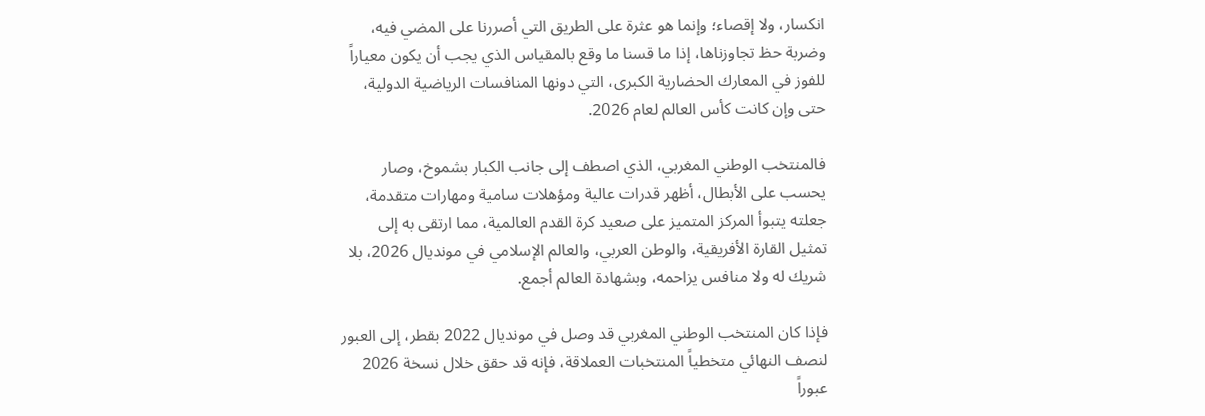انكسار، ولا إقصاء؛ وإنما هو عثرة على الطريق التي أصررنا على المضي فيه، وضربة حظ تجاوزناها، إذا ما قسنا ما وقع بالمقياس الذي يجب أن يكون معياراً للفوز في المعارك الحضارية الكبرى، التي دونها المنافسات الرياضية الدولية، حتى وإن كانت كأس العالم لعام 2026.

فالمنتخب الوطني المغربي، الذي اصطف إلى جانب الكبار بشموخ، وصار يحسب على الأبطال، أظهر قدرات عالية ومؤهلات سامية ومهارات متقدمة، جعلته يتبوأ المركز المتميز على صعيد كرة القدم العالمية، مما ارتقى به إلى تمثيل القارة الأفريقية، والوطن العربي، والعالم الإسلامي في مونديال 2026، بلا شريك له ولا منافس يزاحمه، وبشهادة العالم أجمع.

فإذا كان المنتخب الوطني المغربي قد وصل في مونديال 2022 بقطر، إلى العبور لنصف النهائي متخطياً المنتخبات العملاقة، فإنه قد حقق خلال نسخة 2026 عبوراً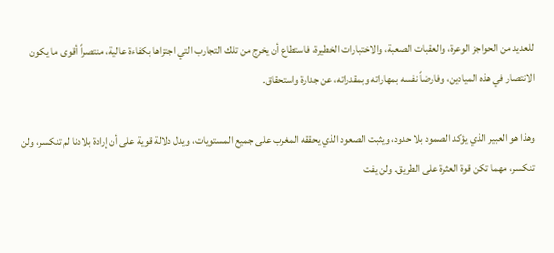للعديد من الحواجز الوعرة، والعقبات الصعبة، والاختبارات الخطيرة، فاستطاع أن يخرج من تلك التجارب التي اجتزاها بكفاءة عالية، منتصراً أقوى ما يكون الانتصار في هذه الميادين، وفارضاً نفسه بمهاراته وبمقدراته، عن جدارة واستحقاق.

وهذا هو العبير الذي يؤكد الصمود بلا حدود، ويثبت الصعود الذي يحققه المغرب على جميع المستويات، ويدل دلالة قوية على أن إرادة بلادنا لم تنكسر، ولن تنكسر، مهما تكن قوة العثرة على الطريق. ولن يفت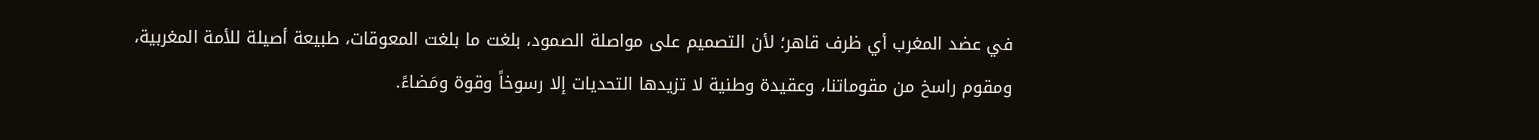في عضد المغرب أي ظرف قاهر؛ لأن التصميم على مواصلة الصمود، بلغت ما بلغت المعوقات، طبيعة أصيلة للأمة المغربية، ومقوم راسخ من مقوماتنا، وعقيدة وطنية لا تزيدها التحديات إلا رسوخاً وقوة ومَضاءً.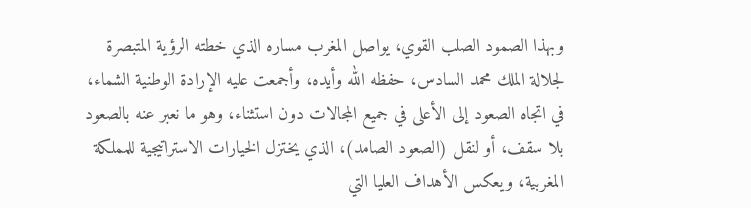وبهذا الصمود الصلب القوي، يواصل المغرب مساره الذي خطته الرؤية المتبصرة لجلالة الملك محمد السادس، حفظه الله وأيده، وأجمعت عليه الإرادة الوطنية الشماء، في اتجاه الصعود إلى الأعلى في جميع المجالات دون استثناء، وهو ما نعبر عنه بالصعود بلا سقف، أو لنقل (الصعود الصامد)، الذي يختزل الخيارات الاستراتيجية للمملكة المغربية، ويعكس الأهداف العليا التي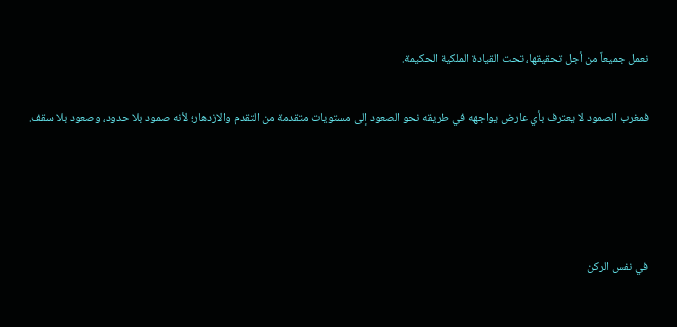نعمل جميعاً من أجل تحقيقها، تحت القيادة الملكية الحكيمة.

فمغرب الصمود لا يعترف بأي عارض يواجهه في طريقه نحو الصعود إلى مستويات متقدمة من التقدم والازدهار؛ لأنه صمود بلا حدود، وصعود بلا سقف.




في نفس الركن